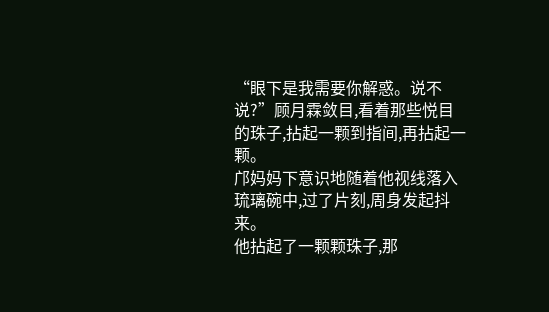“眼下是我需要你解惑。说不说?”顾月霖敛目,看着那些悦目的珠子,拈起一颗到指间,再拈起一颗。
邝妈妈下意识地随着他视线落入琉璃碗中,过了片刻,周身发起抖来。
他拈起了一颗颗珠子,那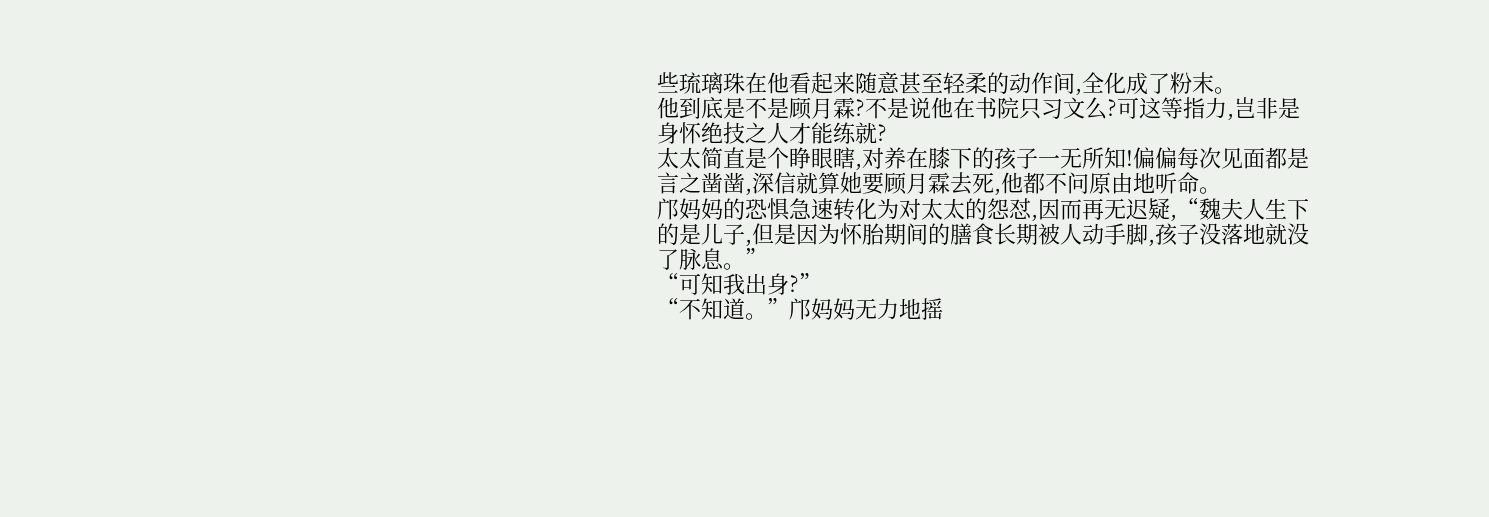些琉璃珠在他看起来随意甚至轻柔的动作间,全化成了粉末。
他到底是不是顾月霖?不是说他在书院只习文么?可这等指力,岂非是身怀绝技之人才能练就?
太太简直是个睁眼瞎,对养在膝下的孩子一无所知!偏偏每次见面都是言之凿凿,深信就算她要顾月霖去死,他都不问原由地听命。
邝妈妈的恐惧急速转化为对太太的怨怼,因而再无迟疑,“魏夫人生下的是儿子,但是因为怀胎期间的膳食长期被人动手脚,孩子没落地就没了脉息。”
“可知我出身?”
“不知道。”邝妈妈无力地摇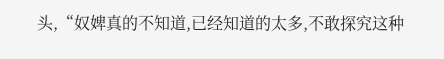头,“奴婢真的不知道,已经知道的太多,不敢探究这种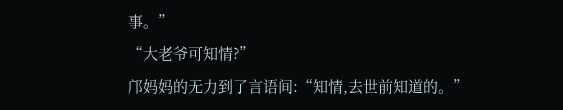事。”
“大老爷可知情?”
邝妈妈的无力到了言语间:“知情,去世前知道的。”